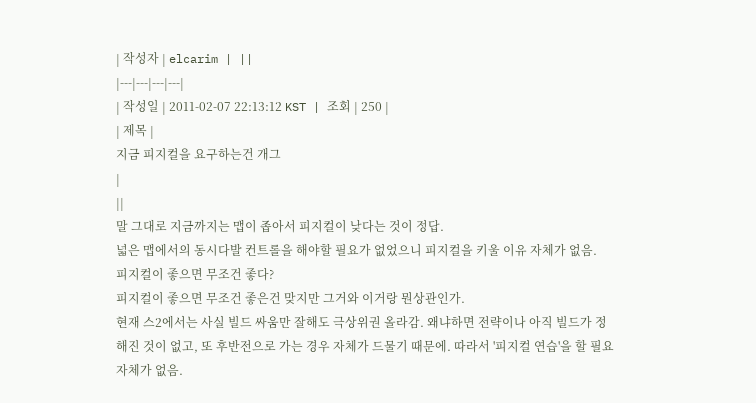| 작성자 | elcarim | ||
|---|---|---|---|
| 작성일 | 2011-02-07 22:13:12 KST | 조회 | 250 |
| 제목 |
지금 피지컬을 요구하는건 개그
|
||
말 그대로 지금까지는 맵이 좁아서 피지컬이 낮다는 것이 정답.
넓은 맵에서의 동시다발 컨트롤을 해야할 필요가 없었으니 피지컬을 키울 이유 자체가 없음.
피지컬이 좋으면 무조건 좋다?
피지컬이 좋으면 무조건 좋은건 맞지만 그거와 이거랑 뭔상관인가.
현재 스2에서는 사실 빌드 싸움만 잘해도 극상위권 올라감. 왜냐하면 전략이나 아직 빌드가 정해진 것이 없고, 또 후반전으로 가는 경우 자체가 드물기 때문에. 따라서 '피지컬 연습'을 할 필요 자체가 없음.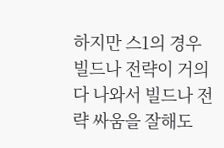하지만 스1의 경우 빌드나 전략이 거의 다 나와서 빌드나 전략 싸움을 잘해도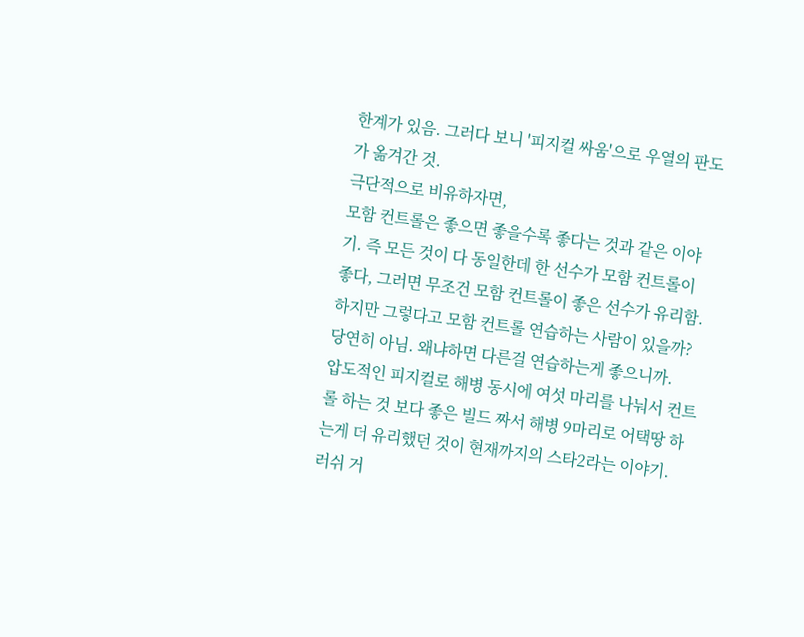한계가 있음. 그러다 보니 '피지컬 싸움'으로 우열의 판도가 옮겨간 것.
극단적으로 비유하자면,
모함 컨트롤은 좋으면 좋을수록 좋다는 것과 같은 이야기. 즉 모든 것이 다 동일한데 한 선수가 모함 컨트롤이 좋다, 그러면 무조건 모함 컨트롤이 좋은 선수가 유리함.
하지만 그렇다고 모함 컨트롤 연습하는 사람이 있을까? 당연히 아님. 왜냐하면 다른걸 연습하는게 좋으니까.
압도적인 피지컬로 해병 동시에 여섯 마리를 나눠서 컨트롤 하는 것 보다 좋은 빌드 짜서 해병 9마리로 어택땅 하는게 더 유리했던 것이 현재까지의 스타2라는 이야기.
러쉬 거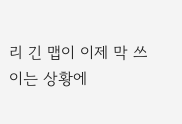리 긴 맵이 이제 막 쓰이는 상황에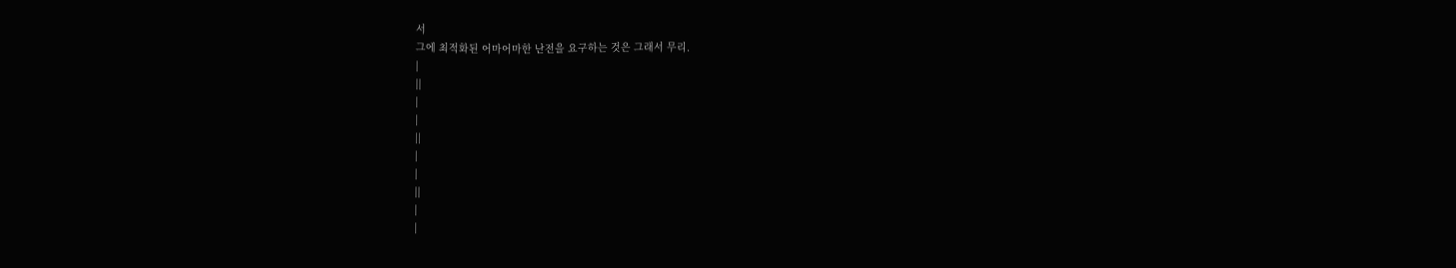서
그에 최적화된 어마어마한 난전을 요구하는 것은 그래서 무리.
|
||
|
|
||
|
|
||
|
|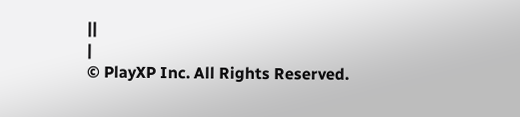||
|
© PlayXP Inc. All Rights Reserved.